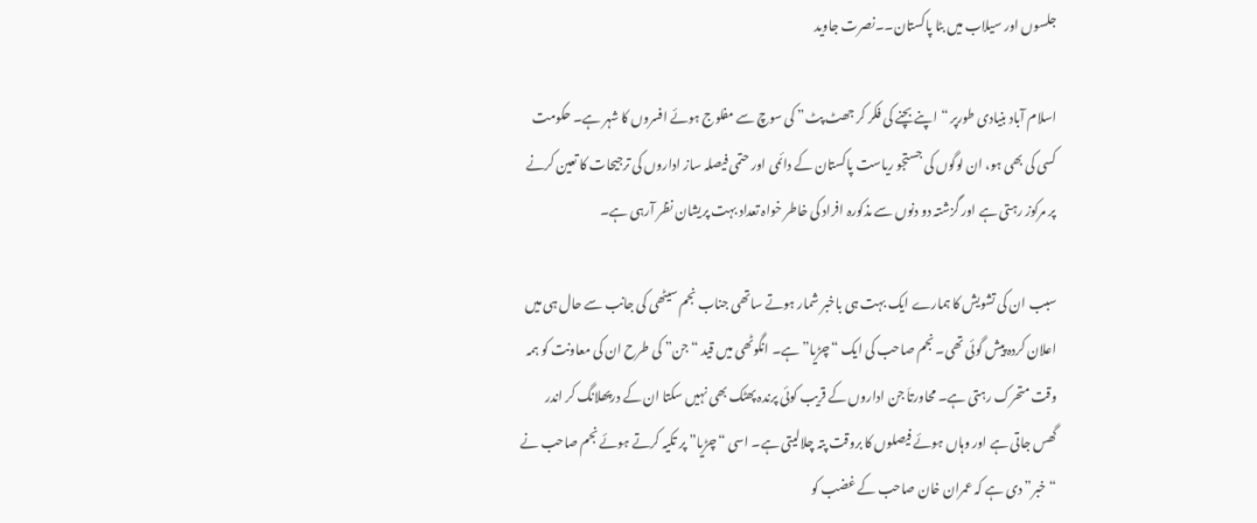جلسوں اور سیلاب میں بٹا پاکستان۔۔نصرت جاوید

اسلام آباد بنیادی طورپر “اپنے بچنے کی فکر کر جھٹ پٹ” کی سوچ سے مفلوج ہوئے افسروں کا شہر ہے۔ حکومت کسی کی بھی ہو، ان لوگوں کی جستجو ریاست پاکستان کے دائمی اور حتمی فیصلہ ساز اداروں کی ترجیحات کا تعین کرنے پر مرکوز رہتی ہے اور گزشتہ دو دنوں سے مذکورہ افراد کی خاطر خواہ تعداد بہت پریشان نظر آرہی ہے۔

سبب ان کی تشویش کا ہمارے ایک بہت ہی باخبر شمار ہوتے ساتھی جناب نجم سیٹھی کی جانب سے حال ہی میں اعلان کردہ پیش گوئی تھی۔ نجم صاحب کی ایک “چڑیا” ہے۔ انگوٹھی میں قید “جن” کی طرح ان کی معاونت کو ہمہ وقت متحرک رہتی ہے۔ محاورتاَ جن اداروں کے قریب کوئی پرندہ پھٹک بھی نہیں سکتا ان کے درپھلانگ کر اندر گھس جاتی ہے اور وہاں ہوئے فیصلوں کا بروقت پتہ چلالیتی ہے۔ اسی “چڑیا” پر تکیہ کرتے ہوئے نجم صاحب نے “خبر” دی ہے کہ عمران خان صاحب کے غضب کو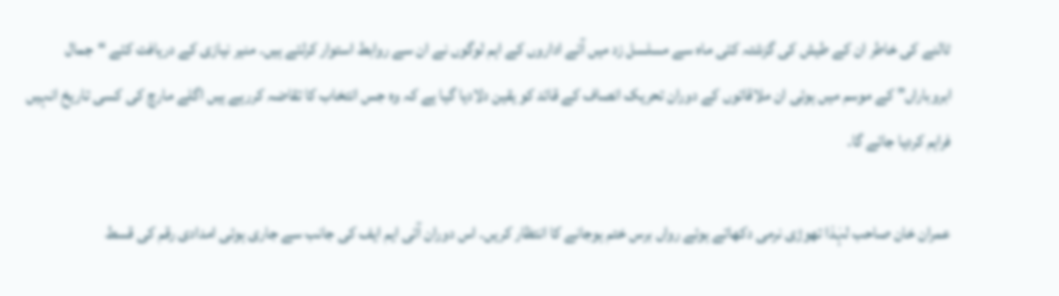ٹالنے کی خاطر ان کے طیش کی گزشتہ کئی ماہ سے مسلسل زد میں آئے اداروں کے اہم لوگوں نے ان سے روابط استوار کرلئے ہیں۔ منیر نیازی کے دریافت کئے “جمال ابروباراں” کے موسم میں ہوئی ان ملاقاتوں کے دوران تحریک انصاف کے قائد کو یقین دلادیا گیا ہے کہ وہ جس انتخاب کا تقاضہ کررہے ہیں اگلے مارچ کی کسی تاریخ انہیں فراہم کردیا جائے گا۔

عمران خان صاحب لہٰذا تھوڑی نرمی دکھاتے ہوئے رواں برس ختم ہوجانے کا انتظار کریں۔ اس دوران آئی ایم ایف کی جانب سے جاری ہوئی امدادی رقم کی قسط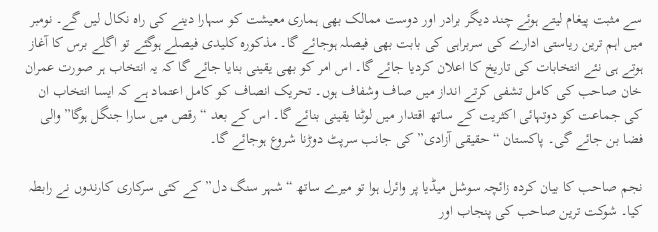سے مثبت پیغام لیتے ہوئے چند دیگر برادر اور دوست ممالک بھی ہماری معیشت کو سہارا دینے کی راہ نکال لیں گے۔ نومبر میں اہم ترین ریاستی ادارے کی سربراہی کی بابت بھی فیصلہ ہوجائے گا۔ مذکورہ کلیدی فیصلے ہوگئے تو اگلے برس کا آغاز ہوتے ہی نئے انتخابات کی تاریخ کا اعلان کردیا جائے گا۔ اس امر کو بھی یقینی بنایا جائے گا کہ یہ انتخاب ہر صورت عمران خان صاحب کی کامل تشفی کرتے انداز میں صاف وشفاف ہوں۔ تحریک انصاف کو کامل اعتماد ہے کہ ایسا انتخاب ان کی جماعت کو دوتہائی اکثریت کے ساتھ اقتدار میں لوٹنا یقینی بنائے گا۔ اس کے بعد “رقص میں سارا جنگل ہوگا” والی فضا بن جائے گی۔ پاکستان “حقیقی آزادی” کی جانب سرپٹ دوڑنا شروع ہوجائے گا۔

نجم صاحب کا بیان کردہ زائچہ سوشل میڈیا پر وائرل ہوا تو میرے ساتھ “شہر سنگ دل” کے کئی سرکاری کارندوں نے رابطہ کیا۔ شوکت ترین صاحب کی پنجاب اور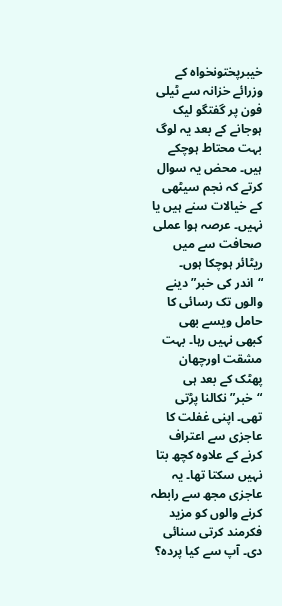خیبرپختونخواہ کے وزرائے خزانہ سے ٹیلی فون پر گفتگو لیک ہوجانے کے بعد یہ لوگ بہت محتاط ہوچکے ہیں۔ محض یہ سوال کرتے کہ نجم سیٹھی کے خیالات سنے ہیں یا نہیں۔ عرصہ ہوا عملی صحافت سے میں ریٹائر ہوچکا ہوں۔ “اندر کی خبر” دینے والوں تک رسائی کا حامل ویسے بھی کبھی نہیں رہا۔ بہت مشقت اورچھان پھٹک کے بعد ہی “خبر” نکالنا پڑتی تھی۔ اپنی غفلت کا عاجزی سے اعتراف کرنے کے علاوہ کچھ بتا نہیں سکتا تھا۔ یہ عاجزی مجھ سے رابطہ کرنے والوں کو مزید فکرمند کرتی سنائی دی۔ آپ سے کیا پردہ؟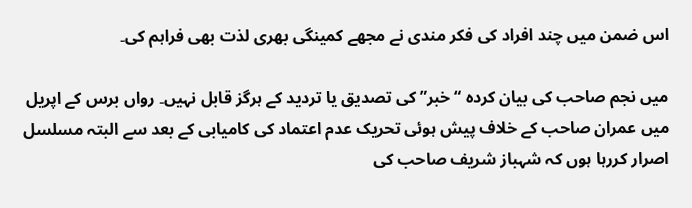اس ضمن میں چند افراد کی فکر مندی نے مجھے کمینگی بھری لذت بھی فراہم کی۔

میں نجم صاحب کی بیان کردہ “خبر” کی تصدیق یا تردید کے ہرگز قابل نہیں۔ رواں برس کے اپریل میں عمران صاحب کے خلاف پیش ہوئی تحریک عدم اعتماد کی کامیابی کے بعد سے البتہ مسلسل اصرار کررہا ہوں کہ شہباز شریف صاحب کی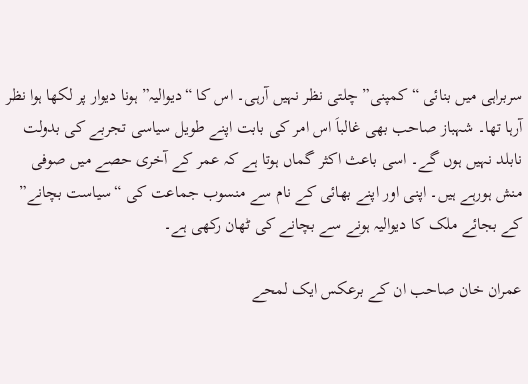سربراہی میں بنائی “کمپنی” چلتی نظر نہیں آرہی۔ اس کا “دیوالیہ” ہونا دیوار پر لکھا ہوا نظر آرہا تھا۔ شہباز صاحب بھی غالباَ اس امر کی بابت اپنے طویل سیاسی تجربے کی بدولت نابلد نہیں ہوں گے۔ اسی باعث اکثر گماں ہوتا ہے کہ عمر کے آخری حصے میں صوفی منش ہورہے ہیں۔ اپنی اور اپنے بھائی کے نام سے منسوب جماعت کی “سیاست بچانے” کے بجائے ملک کا دیوالیہ ہونے سے بچانے کی ٹھان رکھی ہے۔

عمران خان صاحب ان کے برعکس ایک لمحے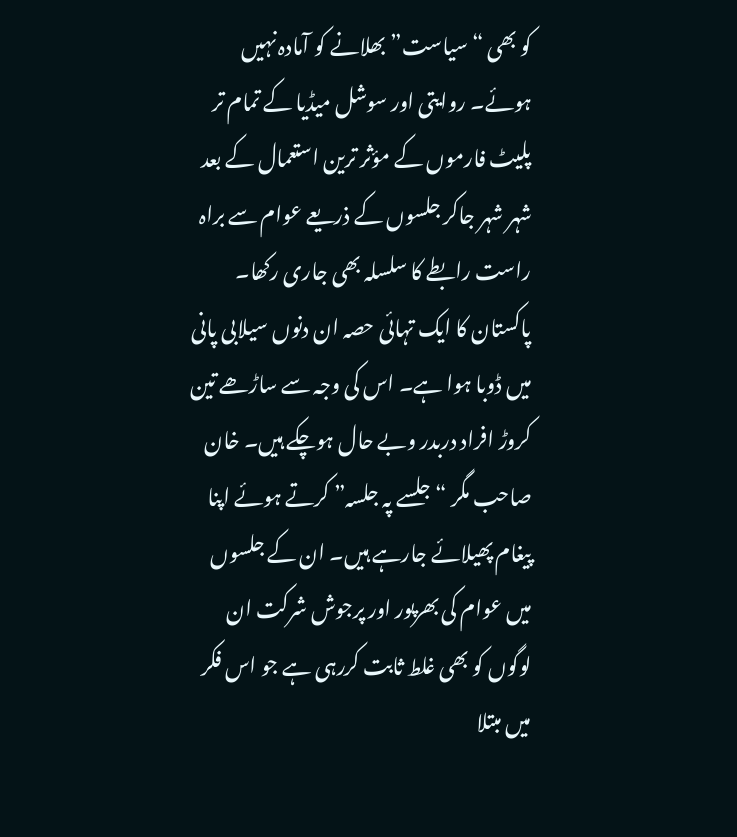کو بھی “سیاست” بھلانے کو آمادہ نہیں ہوئے۔ روایتی اور سوشل میڈیا کے تمام تر پلیٹ فارموں کے مؤثر ترین استعمال کے بعد شہر شہر جاکر جلسوں کے ذریعے عوام سے براہ راست رابطے کا سلسلہ بھی جاری رکھا۔ پاکستان کا ایک تہائی حصہ ان دنوں سیلابی پانی میں ڈوبا ہوا ہے۔ اس کی وجہ سے ساڑھے تین کروڑ افراد دربدر وبے حال ہوچکے ہیں۔ خان صاحب مگر “جلسے پہ جلسہ” کرتے ہوئے اپنا پیغام پھیلائے جارہے ہیں۔ ان کے جلسوں میں عوام کی بھرپور اور پرجوش شرکت ان لوگوں کو بھی غلط ثابت کررہی ہے جو اس فکر میں مبتلا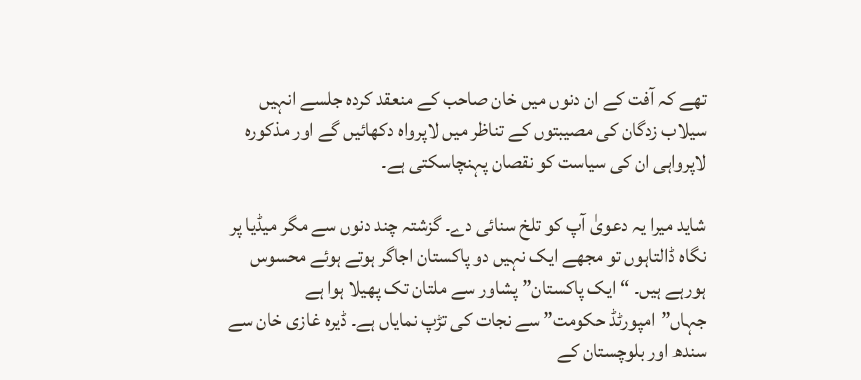تھے کہ آفت کے ان دنوں میں خان صاحب کے منعقد کردہ جلسے انہیں سیلاب زدگان کی مصیبتوں کے تناظر میں لاپرواہ دکھائیں گے اور مذکورہ لاپرواہی ان کی سیاست کو نقصان پہنچاسکتی ہے۔

شاید میرا یہ دعویٰ آپ کو تلخ سنائی دے۔ گزشتہ چند دنوں سے مگر میڈیا پر نگاہ ڈالتاہوں تو مجھے ایک نہیں دو پاکستان اجاگر ہوتے ہوئے محسوس ہورہے ہیں۔ “ایک پاکستان” پشاور سے ملتان تک پھیلا ہوا ہے جہاں”امپورٹڈ حکومت” سے نجات کی تڑپ نمایاں ہے۔ ڈیرہ غازی خان سے سندھ اور بلوچستان کے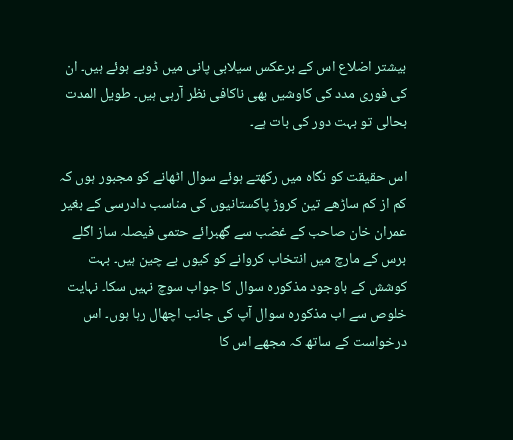بیشتر اضلاع اس کے برعکس سیلابی پانی میں ڈوبے ہوئے ہیں۔ ان کی فوری مدد کی کاوشیں بھی ناکافی نظر آرہی ہیں۔ طویل المدت بحالی تو بہت دور کی بات ہے۔

اس حقیقت کو نگاہ میں رکھتے ہوئے سوال اٹھانے کو مجبور ہوں کہ کم از کم ساڑھے تین کروڑ پاکستانیوں کی مناسب دادرسی کے بغیر عمران خان صاحب کے غضب سے گھبرائے حتمی فیصلہ ساز اگلے برس کے مارچ میں انتخاب کروانے کو کیوں بے چین ہیں۔ بہت کوشش کے باوجود مذکورہ سوال کا جواب سوچ نہیں سکا۔ نہایت خلوص سے اب مذکورہ سوال آپ کی جانب اچھال رہا ہوں۔ اس درخواست کے ساتھ کہ مجھے اس کا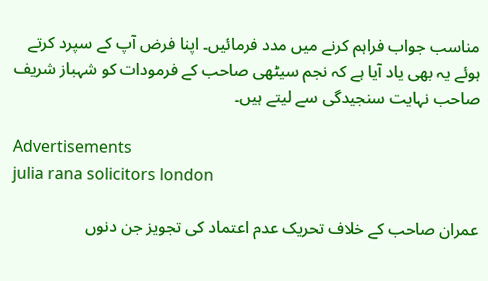مناسب جواب فراہم کرنے میں مدد فرمائیں۔ اپنا فرض آپ کے سپرد کرتے ہوئے یہ بھی یاد آیا ہے کہ نجم سیٹھی صاحب کے فرمودات کو شہباز شریف صاحب نہایت سنجیدگی سے لیتے ہیں۔

Advertisements
julia rana solicitors london

عمران صاحب کے خلاف تحریک عدم اعتماد کی تجویز جن دنوں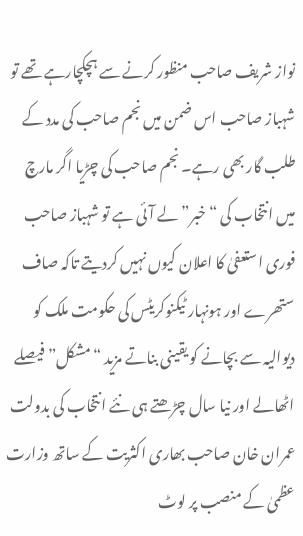نواز شریف صاحب منظور کرنے سے ہچکچارہے تھے تو شہباز صاحب اس ضمن میں نجم صاحب کی مدد کے طلب گار بھی رہے۔ نجم صاحب کی چڑیا اگر مارچ میں انتخاب کی “خبر” لے آئی ہے تو شہباز صاحب فوری استعفیٰ کا اعلان کیوں نہیں کردیتے تاکہ صاف ستھرے اور ہونہار ٹیکنوکریٹس کی حکومت ملک کو دیوالیہ سے بچانے کو یقینی بناتے مزید “مشکل” فیصلے اٹھالے اور نیا سال چڑھتے ہی نئے انتخاب کی بدولت عمران خان صاحب بھاری اکثریت کے ساتھ وزارت عظمیٰ کے منصب پر لوٹ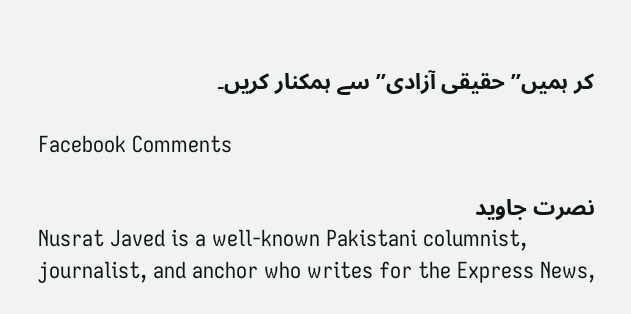کر ہمیں”حقیقی آزادی” سے ہمکنار کریں۔

Facebook Comments

نصرت جاوید
Nusrat Javed is a well-known Pakistani columnist, journalist, and anchor who writes for the Express News,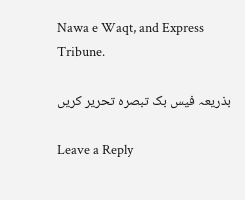Nawa e Waqt, and Express Tribune.

بذریعہ فیس بک تبصرہ تحریر کریں

Leave a Reply